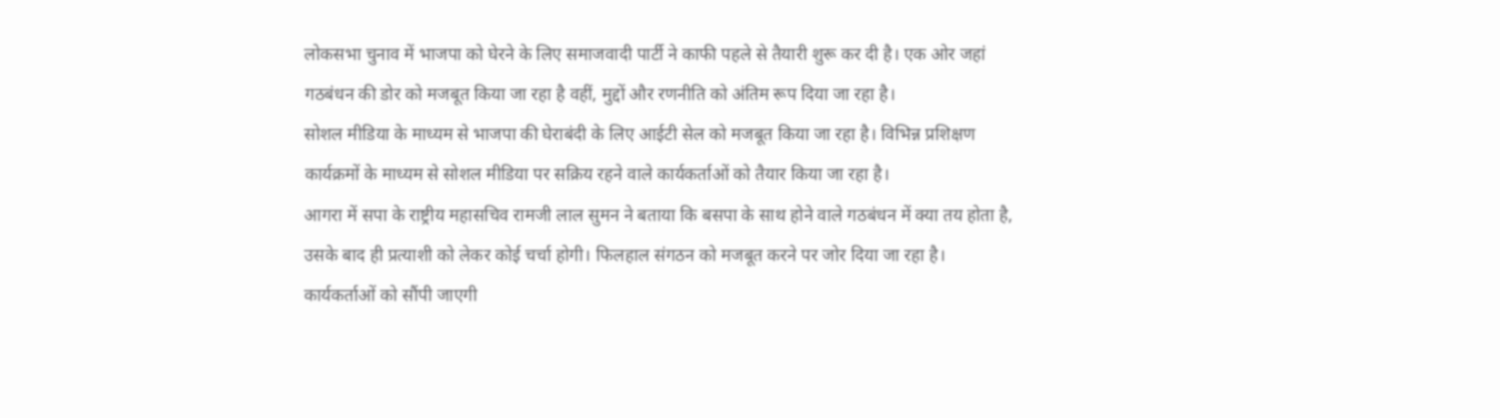लोकसभा चुनाव में भाजपा को घेरने के लिए समाजवादी पार्टी ने काफी पहले से तैयारी शुरू कर दी है। एक ओर जहां गठबंधन की डोर को मजबूत किया जा रहा है वहीं, मुद्दों और रणनीति को अंतिम रूप दिया जा रहा है।
सोशल मीडिया के माध्यम से भाजपा की घेराबंदी के लिए आईटी सेल को मजबूत किया जा रहा है। विभिन्न प्रशिक्षण कार्यक्रमों के माध्यम से सोशल मीडिया पर सक्रिय रहने वाले कार्यकर्ताओं को तैयार किया जा रहा है।
आगरा में सपा के राष्ट्रीय महासचिव रामजी लाल सुमन ने बताया कि बसपा के साथ होने वाले गठबंधन में क्या तय होता है, उसके बाद ही प्रत्याशी को लेकर कोई चर्चा होगी। फिलहाल संगठन को मजबूत करने पर जोर दिया जा रहा है।
कार्यकर्ताओं को सौंपी जाएगी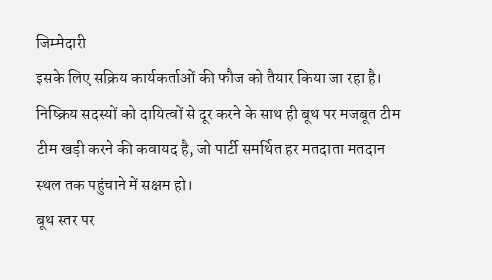जिम्मेदारी
इसके लिए सक्रिय कार्यकर्ताओं की फौज को तैयार किया जा रहा है। निष्क्रिय सदस्यों को दायित्वों से दूर करने के साथ ही बूथ पर मजबूत टीम टीम खड़ी करने की कवायद है, जो पार्टी समर्थित हर मतदाता मतदान स्थल तक पहुंचाने में सक्षम हो।
बूथ स्तर पर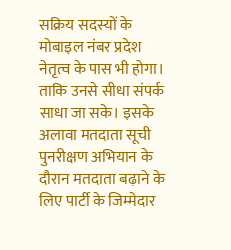सक्रिय सदस्यों के मोबाइल नंबर प्रदेश नेतृत्व के पास भी होगा। ताकि उनसे सीधा संपर्क साधा जा सके। इसके अलावा मतदाता सूची पुनरीक्षण अभियान के दौरान मतदाता बढ़ाने के लिए पार्टी के जिम्मेदार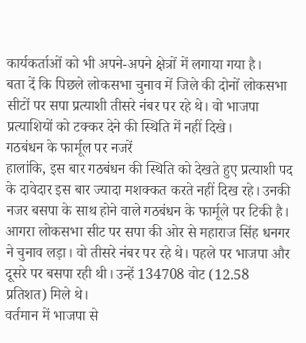कार्यकर्ताओं को भी अपने-अपने क्षेत्रों में लगाया गया है।
बता दें कि पिछले लोकसभा चुनाव में जिले की दोनों लोकसभा सीटों पर सपा प्रत्याशी तीसरे नंबर पर रहे थे। वो भाजपा प्रत्याशियों को टक्कर देने की स्थिति में नहीं दिखे।
गठबंधन के फार्मूल पर नजरें
हालांकि, इस बार गठबंधन की स्थिति को देखते हुए प्रत्याशी पद के दावेदार इस बार ज्यादा मशक्कत करते नहीं दिख रहे। उनकी नजर बसपा के साथ होने वाले गठबंधन के फार्मूले पर टिकी है।
आगरा लोकसभा सीट पर सपा की ओर से महाराज सिंह धनगर ने चुनाव लड़ा। वो तीसरे नंबर पर रहे थे। पहले पर भाजपा और दूसरे पर बसपा रही थी। उन्हें 134708 वोट (12.58 प्रतिशत) मिले थे।
वर्तमान में भाजपा से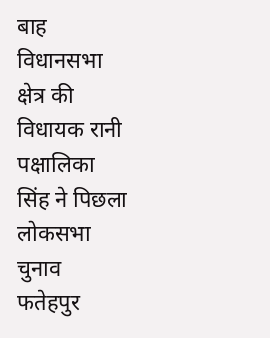बाह विधानसभा क्षेत्र की विधायक रानी पक्षालिका सिंह ने पिछला लोकसभा चुनाव फतेहपुर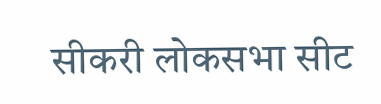सीकरी लोकसभा सीट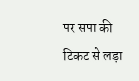पर सपा की टिकट से लड़ा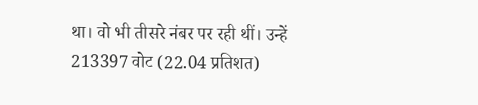था। वो भी तीसरे नंबर पर रही थीं। उन्हें 213397 वोट (22.04 प्रतिशत)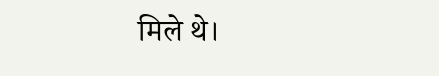मिले थे।